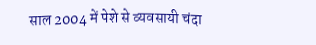साल 2004 में पेशे से व्यवसायी चंदा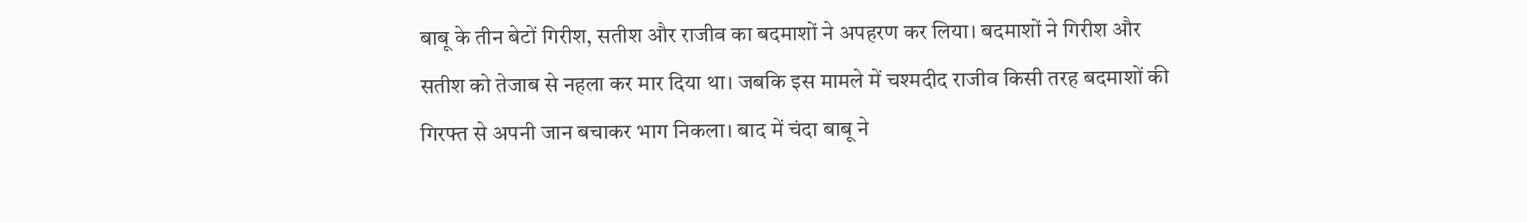बाबू के तीन बेटों गिरीश, सतीश और राजीव का बदमाशों ने अपहरण कर लिया। बदमाशों ने गिरीश और सतीश को तेजाब से नहला कर मार दिया था। जबकि इस मामले में चश्मदीद राजीव किसी तरह बदमाशों की गिरफ्त से अपनी जान बचाकर भाग निकला। बाद में चंदा बाबू ने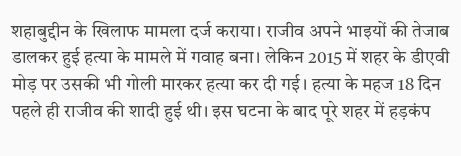शहाबुद्दीन के खिलाफ मामला दर्ज कराया। राजीव अपने भाइयों की तेजाब डालकर हुई हत्या के मामले में गवाह बना। लेकिन 2015 में शहर के डीएवी मोड़ पर उसकी भी गोली मारकर हत्या कर दी गई। हत्या के महज 18 दिन पहले ही राजीव की शादी हुई थी। इस घटना के बाद पूरे शहर में हड़कंप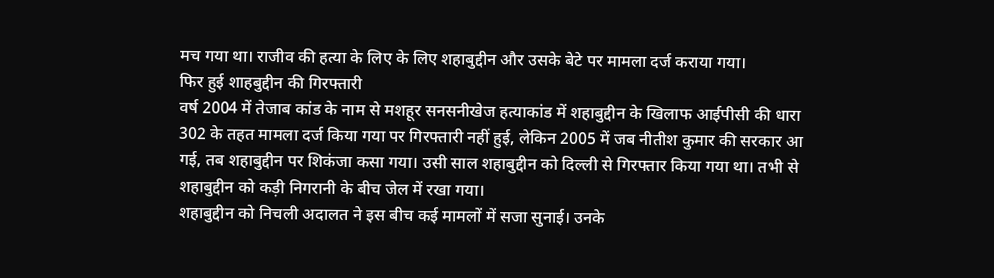मच गया था। राजीव की हत्या के लिए के लिए शहाबुद्दीन और उसके बेटे पर मामला दर्ज कराया गया।
फिर हुई शाहबुद्दीन की गिरफ्तारी
वर्ष 2004 में तेजाब कांड के नाम से मशहूर सनसनीखेज हत्याकांड में शहाबुद्दीन के खिलाफ आईपीसी की धारा 302 के तहत मामला दर्ज किया गया पर गिरफ्तारी नहीं हुई, लेकिन 2005 में जब नीतीश कुमार की सरकार आ गई, तब शहाबुद्दीन पर शिकंजा कसा गया। उसी साल शहाबुद्दीन को दिल्ली से गिरफ्तार किया गया था। तभी से शहाबुद्दीन को कड़ी निगरानी के बीच जेल में रखा गया।
शहाबुद्दीन को निचली अदालत ने इस बीच कई मामलों में सजा सुनाई। उनके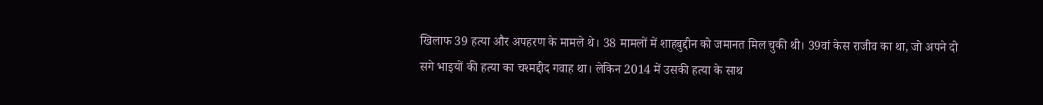खिलाफ 39 हत्या और अपहरण के मामले थे। 38 मामलों में शाहबुद्दीन को जमानत मिल चुकी थी। 39वां केस राजीव का था, जो अपने दो सगे भाइयों की हत्या का चश्मद्दीद गवाह था। लेकिन 2014 में उसकी हत्या के साथ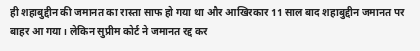ही शहाबुद्दीन की जमानत का रास्ता साफ हो गया था और आखिरकार 11 साल बाद शहाबुद्दीन जमानत पर बाहर आ गया। लेकिन सुप्रीम कोर्ट ने जमानत रद्द कर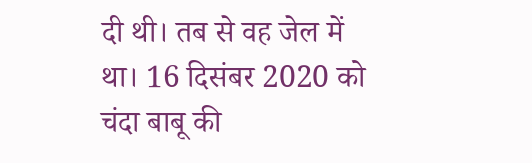दी थी। तब से वह जेल में था। 16 दिसंबर 2020 को चंदा बाबू की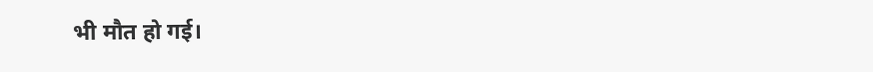भी मौत हो गई।